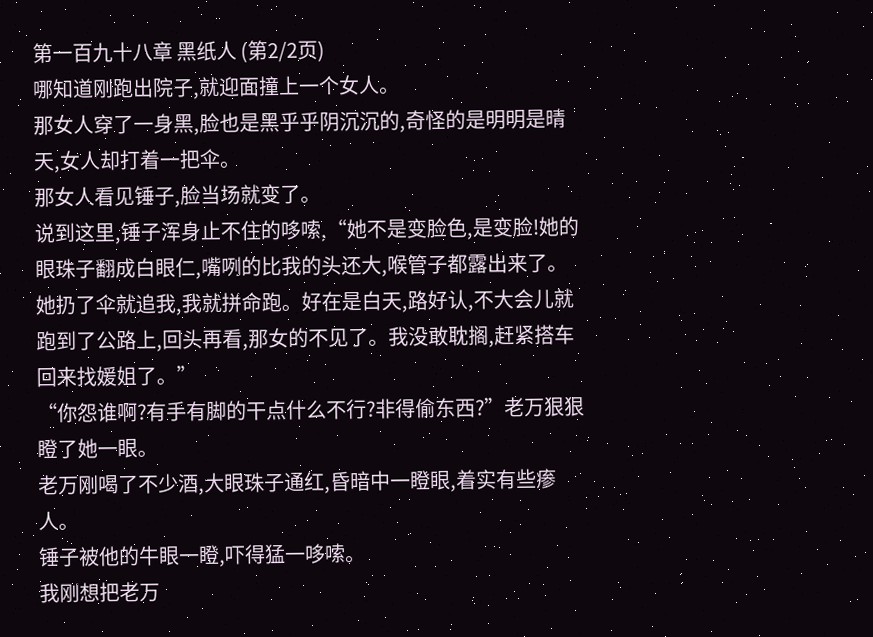第一百九十八章 黑纸人 (第2/2页)
哪知道刚跑出院子,就迎面撞上一个女人。
那女人穿了一身黑,脸也是黑乎乎阴沉沉的,奇怪的是明明是晴天,女人却打着一把伞。
那女人看见锤子,脸当场就变了。
说到这里,锤子浑身止不住的哆嗦,“她不是变脸色,是变脸!她的眼珠子翻成白眼仁,嘴咧的比我的头还大,喉管子都露出来了。她扔了伞就追我,我就拼命跑。好在是白天,路好认,不大会儿就跑到了公路上,回头再看,那女的不见了。我没敢耽搁,赶紧搭车回来找媛姐了。”
“你怨谁啊?有手有脚的干点什么不行?非得偷东西?”老万狠狠瞪了她一眼。
老万刚喝了不少酒,大眼珠子通红,昏暗中一瞪眼,着实有些瘆人。
锤子被他的牛眼一瞪,吓得猛一哆嗦。
我刚想把老万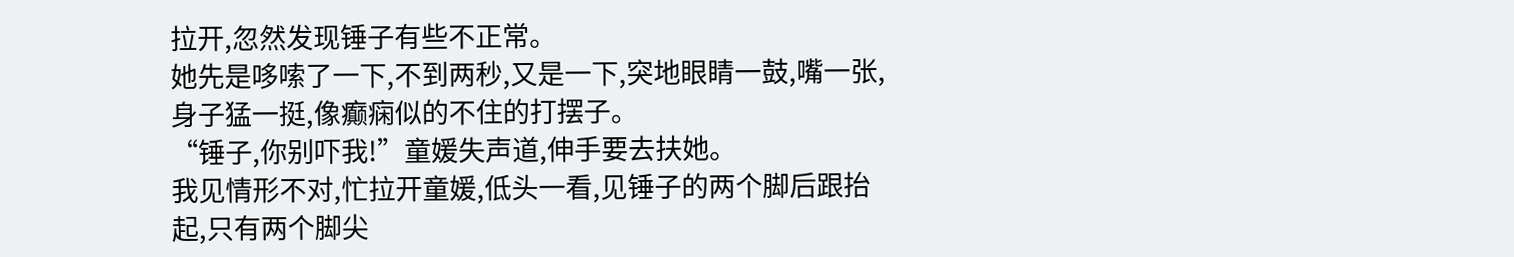拉开,忽然发现锤子有些不正常。
她先是哆嗦了一下,不到两秒,又是一下,突地眼睛一鼓,嘴一张,身子猛一挺,像癫痫似的不住的打摆子。
“锤子,你别吓我!”童媛失声道,伸手要去扶她。
我见情形不对,忙拉开童媛,低头一看,见锤子的两个脚后跟抬起,只有两个脚尖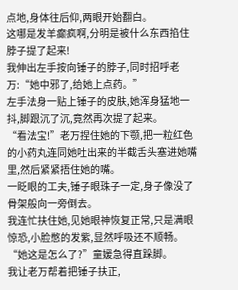点地,身体往后仰,两眼开始翻白。
这哪是发羊癫疯啊,分明是被什么东西掐住脖子提了起来!
我伸出左手按向锤子的脖子,同时招呼老万:“她中邪了,给她上点药。”
左手法身一贴上锤子的皮肤,她浑身猛地一抖,脚跟沉了沉,竟然再次提了起来。
“看法宝!”老万捏住她的下颚,把一粒红色的小药丸连同她吐出来的半截舌头塞进她嘴里,然后紧紧捂住她的嘴。
一眨眼的工夫,锤子眼珠子一定,身子像没了骨架般向一旁倒去。
我连忙扶住她,见她眼神恢复正常,只是满眼惊恐,小脸憋的发紫,显然呼吸还不顺畅。
“她这是怎么了?”童媛急得直跺脚。
我让老万帮着把锤子扶正,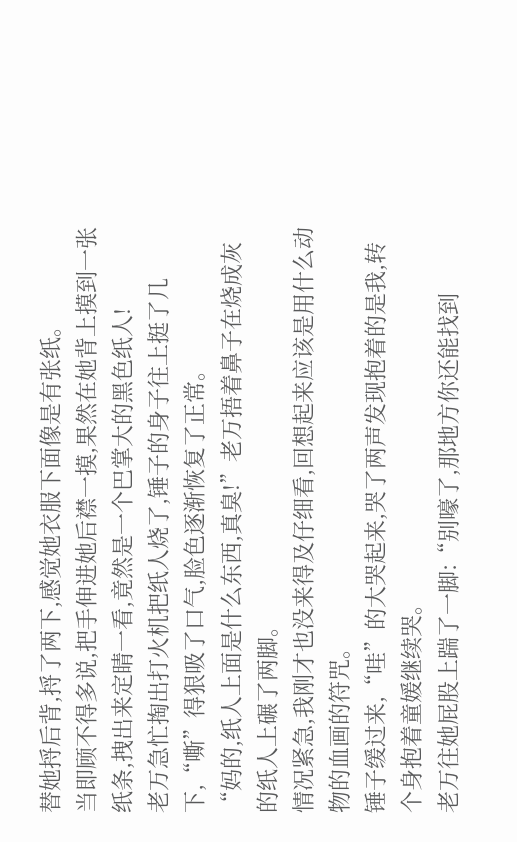替她捋后背,捋了两下,感觉她衣服下面像是有张纸。
当即顾不得多说,把手伸进她后襟一摸,果然在她背上摸到一张纸条,拽出来定睛一看,竟然是一个巴掌大的黑色纸人!
老万急忙掏出打火机把纸人烧了,锤子的身子往上挺了几下,“嘶”得狠吸了口气,脸色逐渐恢复了正常。
“妈的,纸人上面是什么东西,真臭!”老万捂着鼻子在烧成灰的纸人上碾了两脚。
情况紧急,我刚才也没来得及仔细看,回想起来应该是用什么动物的血画的符咒。
锤子缓过来,“哇”的大哭起来,哭了两声发现抱着的是我,转个身抱着童媛继续哭。
老万往她屁股上踹了一脚:“别嚎了,那地方你还能找到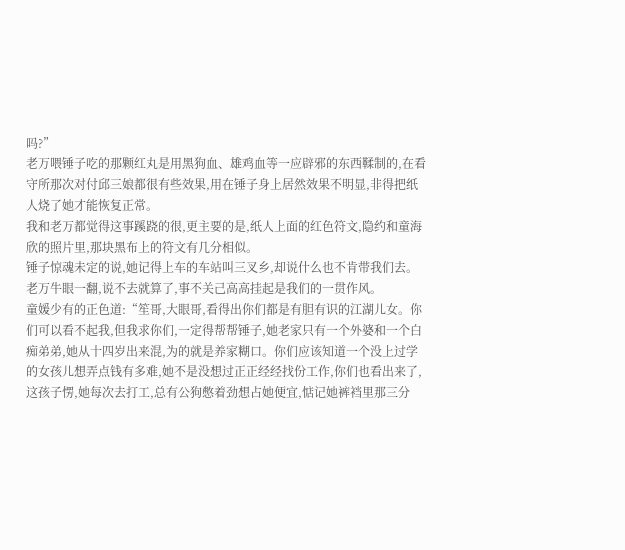吗?”
老万喂锤子吃的那颗红丸是用黑狗血、雄鸡血等一应辟邪的东西鞣制的,在看守所那次对付邱三娘都很有些效果,用在锤子身上居然效果不明显,非得把纸人烧了她才能恢复正常。
我和老万都觉得这事蹊跷的很,更主要的是,纸人上面的红色符文,隐约和童海欣的照片里,那块黑布上的符文有几分相似。
锤子惊魂未定的说,她记得上车的车站叫三叉乡,却说什么也不肯带我们去。
老万牛眼一翻,说不去就算了,事不关己高高挂起是我们的一贯作风。
童媛少有的正色道:“笙哥,大眼哥,看得出你们都是有胆有识的江湖儿女。你们可以看不起我,但我求你们,一定得帮帮锤子,她老家只有一个外婆和一个白痴弟弟,她从十四岁出来混,为的就是养家糊口。你们应该知道一个没上过学的女孩儿想弄点钱有多难,她不是没想过正正经经找份工作,你们也看出来了,这孩子愣,她每次去打工,总有公狗憋着劲想占她便宜,惦记她裤裆里那三分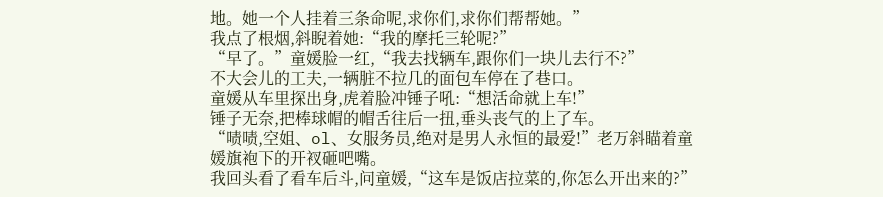地。她一个人挂着三条命呢,求你们,求你们帮帮她。”
我点了根烟,斜睨着她:“我的摩托三轮呢?”
“早了。”童媛脸一红,“我去找辆车,跟你们一块儿去行不?”
不大会儿的工夫,一辆脏不拉几的面包车停在了巷口。
童媛从车里探出身,虎着脸冲锤子吼:“想活命就上车!”
锤子无奈,把棒球帽的帽舌往后一扭,垂头丧气的上了车。
“啧啧,空姐、ol、女服务员,绝对是男人永恒的最爱!”老万斜瞄着童媛旗袍下的开衩砸吧嘴。
我回头看了看车后斗,问童媛,“这车是饭店拉菜的,你怎么开出来的?”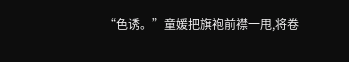“色诱。”童媛把旗袍前襟一甩,将卷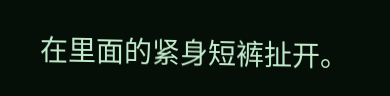在里面的紧身短裤扯开。